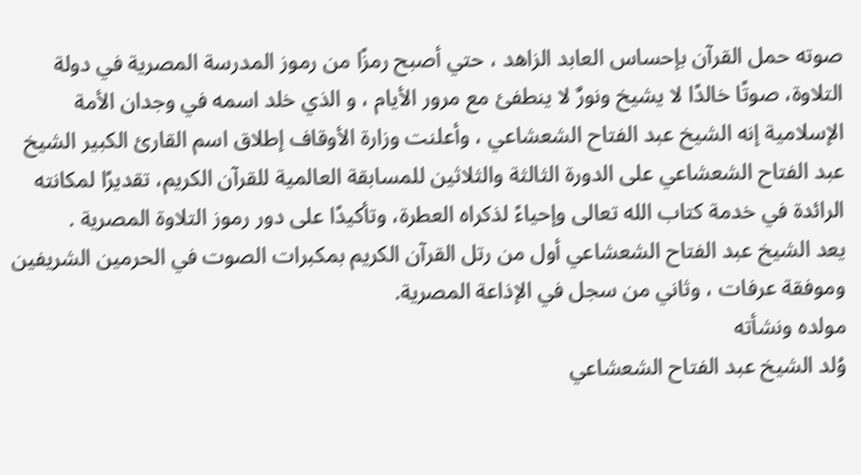صوته حمل القرآن بإحساس العابد الزاهد ، حتي أصبح رمزًا من رموز المدرسة المصرية في دولة التلاوة، صوتًا خالدًا لا يشيخ ونورٌ لا ينطفئ مع مرور الأيام ، و الذي خلد اسمه في وجدان الأمة الإسلامية إنه الشيخ عبد الفتاح الشعشاعي ، وأعلنت وزارة الأوقاف إطلاق اسم القارئ الكبير الشيخ عبد الفتاح الشعشاعي على الدورة الثالثة والثلاثين للمسابقة العالمية للقرآن الكريم، تقديرًا لمكانته الرائدة في خدمة كتاب الله تعالى وإحياءً لذكراه العطرة، وتأكيدًا على دور رموز التلاوة المصرية .
يعد الشيخ عبد الفتاح الشعشاعي أول من رتل القرآن الكريم بمكبرات الصوت في الحرمين الشريفين وموفقة عرفات ، وثاني من سجل في الإذاعة المصرية.
مولده ونشأته
وُلد الشيخ عبد الفتاح الشعشاعي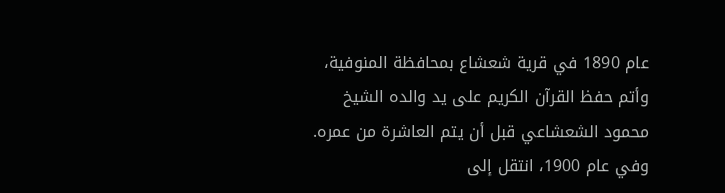عام 1890 في قرية شعشاع بمحافظة المنوفية، وأتم حفظ القرآن الكريم على يد والده الشيخ محمود الشعشاعي قبل أن يتم العاشرة من عمره. وفي عام 1900، انتقل إلى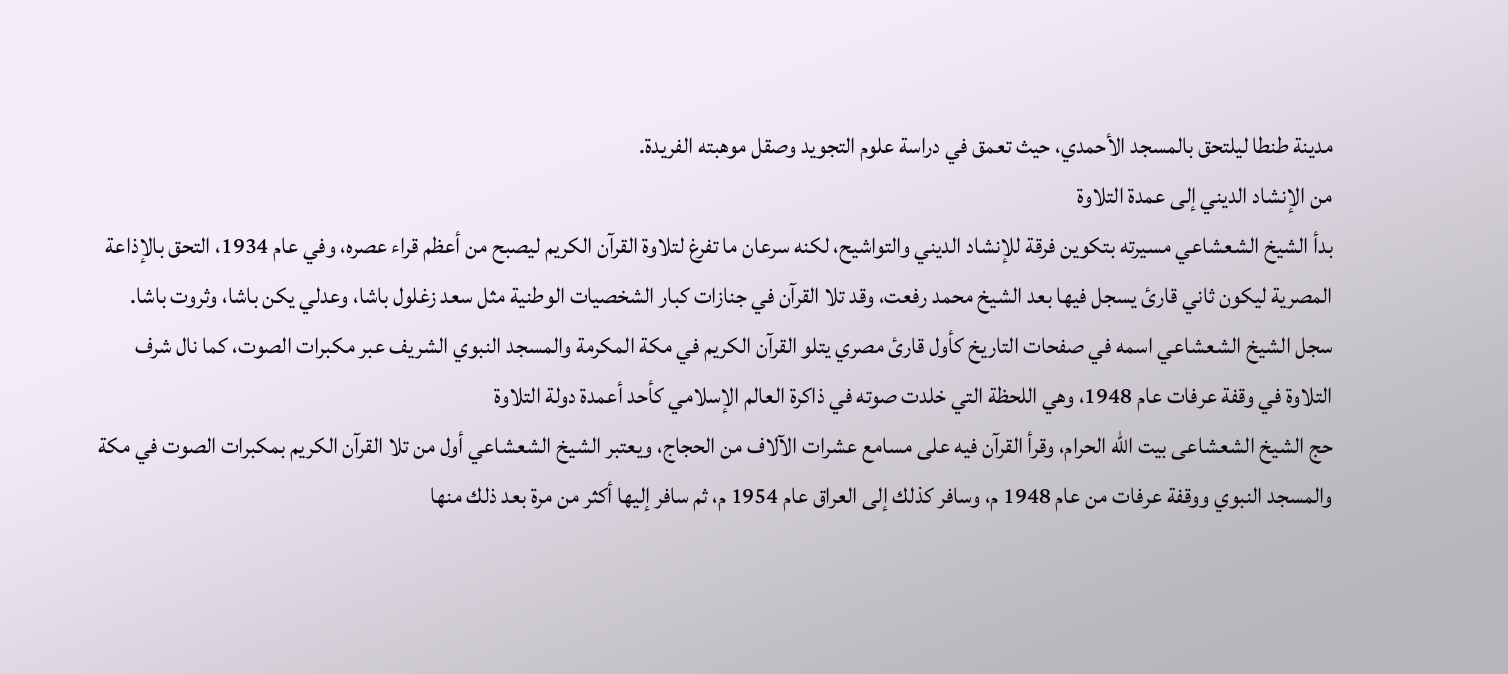مدينة طنطا ليلتحق بالمسجد الأحمدي، حيث تعمق في دراسة علوم التجويد وصقل موهبته الفريدة.
من الإنشاد الديني إلى عمدة التلاوة
بدأ الشيخ الشعشاعي مسيرته بتكوين فرقة للإنشاد الديني والتواشيح، لكنه سرعان ما تفرغ لتلاوة القرآن الكريم ليصبح من أعظم قراء عصره، وفي عام 1934، التحق بالإذاعة المصرية ليكون ثاني قارئ يسجل فيها بعد الشيخ محمد رفعت، وقد تلا القرآن في جنازات كبار الشخصيات الوطنية مثل سعد زغلول باشا، وعدلي يكن باشا، وثروت باشا.
سجل الشيخ الشعشاعي اسمه في صفحات التاريخ كأول قارئ مصري يتلو القرآن الكريم في مكة المكرمة والمسجد النبوي الشريف عبر مكبرات الصوت، كما نال شرف التلاوة في وقفة عرفات عام 1948، وهي اللحظة التي خلدت صوته في ذاكرة العالم الإسلامي كأحد أعمدة دولة التلاوة
حج الشيخ الشعشاعى بيت الله الحرام، وقرأ القرآن فيه على مسامع عشرات الآلاف من الحجاج، ويعتبر الشيخ الشعشاعي أول من تلا القرآن الكريم بمكبرات الصوت في مكة والمسجد النبوي ووقفة عرفات من عام 1948 م، وسافر كذلك إلى العراق عام 1954 م، ثم سافر إليها أكثر من مرة بعد ذلك منها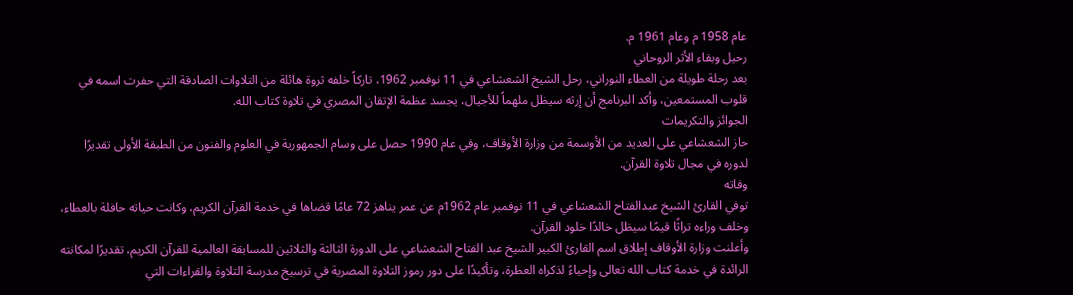عام 1958 م وعام 1961 م.
رحيل وبقاء الأثر الروحاني
بعد رحلة طويلة من العطاء النوراني، رحل الشيخ الشعشاعي في 11 نوفمبر 1962، تاركاً خلفه ثروة هائلة من التلاوات الصادقة التي حفرت اسمه في قلوب المستمعين، وأكد البرنامج أن إرثه سيظل ملهماً للأجيال، يجسد عظمة الإتقان المصري في تلاوة كتاب الله.
الجوائز والتكريمات
حاز الشعشاعي على العديد من الأوسمة من وزارة الأوقاف، وفي عام 1990 حصل على وسام الجمهورية في العلوم والفنون من الطبقة الأولى تقديرًا لدوره في مجال تلاوة القرآن.
وفاته
توفي القارئ الشيخ عبدالفتاح الشعشاعي في 11 نوفمبر عام 1962م عن عمر يناهز 72 عامًا قضاها في خدمة القرآن الكريم، وكانت حياته حافلة بالعطاء، وخلف وراءه تراثًا قيمًا سيظل خالدًا خلود القرآن.
وأعلنت وزارة الأوقاف إطلاق اسم القارئ الكبير الشيخ عبد الفتاح الشعشاعي على الدورة الثالثة والثلاثين للمسابقة العالمية للقرآن الكريم، تقديرًا لمكانته الرائدة في خدمة كتاب الله تعالى وإحياءً لذكراه العطرة، وتأكيدًا على دور رموز التلاوة المصرية في ترسيخ مدرسة التلاوة والقراءات التي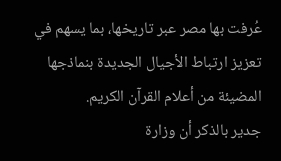عُرفت بها مصر عبر تاريخها، بما يسهم في تعزيز ارتباط الأجيال الجديدة بنماذجها المضيئة من أعلام القرآن الكريم.
جدير بالذكر أن وزارة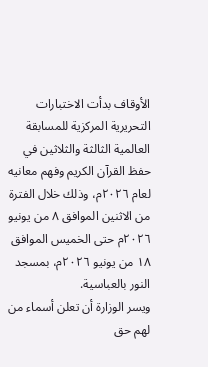الأوقاف بدأت الاختبارات التحريرية المركزية للمسابقة العالمية الثالثة والثلاثين في حفظ القرآن الكريم وفهم معانيه لعام ٢٠٢٦م، وذلك خلال الفترة من الاثنين الموافق ٨ من يونيو ٢٠٢٦م حتى الخميس الموافق ١٨ من يونيو ٢٠٢٦م، بمسجد النور بالعباسية.
ويسر الوزارة أن تعلن أسماء من لهم حق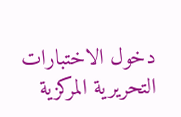دخول الاختبارات التحريرية المركزية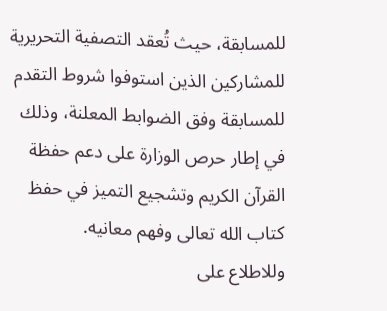للمسابقة، حيث تُعقد التصفية التحريرية للمشاركين الذين استوفوا شروط التقدم للمسابقة وفق الضوابط المعلنة، وذلك في إطار حرص الوزارة على دعم حفظة القرآن الكريم وتشجيع التميز في حفظ كتاب الله تعالى وفهم معانيه.
وللاطلاع على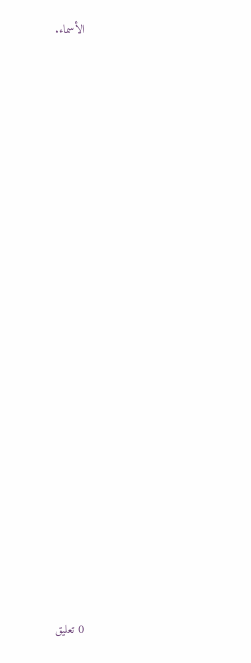الأسماء.




















0 تعليق